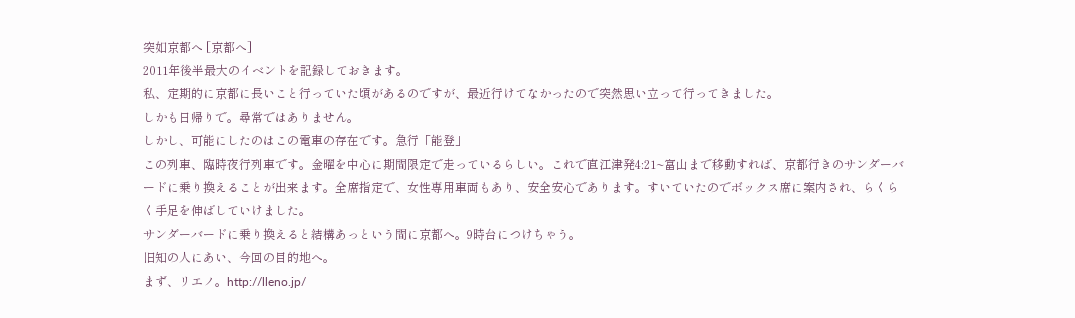突如京都へ [京都へ]
2011年後半最大のイベントを記録しておきます。
私、定期的に京都に長いこと行っていた頃があるのですが、最近行けてなかったので突然思い立って行ってきました。
しかも日帰りで。尋常ではありません。
しかし、可能にしたのはこの電車の存在です。急行「能登」
この列車、臨時夜行列車です。金曜を中心に期間限定で走っているらしい。これで直江津発4:21~富山まで移動すれば、京都行きのサンダーバードに乗り換えることが出来ます。全席指定で、女性専用車両もあり、安全安心であります。すいていたのでボックス席に案内され、らくらく手足を伸ばしていけました。
サンダーバードに乗り換えると結構あっという間に京都へ。9時台につけちゃう。
旧知の人にあい、今回の目的地へ。
まず、リエノ。http://lleno.jp/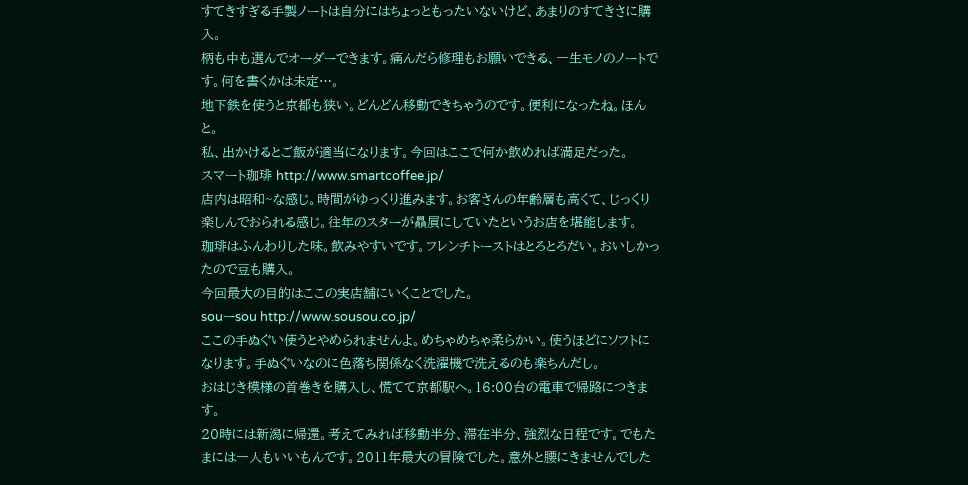すてきすぎる手製ノートは自分にはちょっともったいないけど、あまりのすてきさに購入。
柄も中も選んでオーダーできます。痛んだら修理もお願いできる、一生モノのノートです。何を書くかは未定…。
地下鉄を使うと京都も狭い。どんどん移動できちゃうのです。便利になったね。ほんと。
私、出かけるとご飯が適当になります。今回はここで何か飲めれば満足だった。
スマート珈琲 http://www.smartcoffee.jp/
店内は昭和~な感じ。時間がゆっくり進みます。お客さんの年齢層も高くて、じっくり楽しんでおられる感じ。往年のスターが贔屓にしていたというお店を堪能します。
珈琲はふんわりした味。飲みやすいです。フレンチトーストはとろとろだい。おいしかったので豆も購入。
今回最大の目的はここの実店舗にいくことでした。
souーsou http://www.sousou.co.jp/
ここの手ぬぐい使うとやめられませんよ。めちゃめちゃ柔らかい。使うほどにソフトになります。手ぬぐいなのに色落ち関係なく洗濯機で洗えるのも楽ちんだし。
おはじき模様の首巻きを購入し、慌てて京都駅へ。16:00台の電車で帰路につきます。
20時には新潟に帰還。考えてみれば移動半分、滞在半分、強烈な日程です。でもたまには一人もいいもんです。2011年最大の冒険でした。意外と腰にきませんでした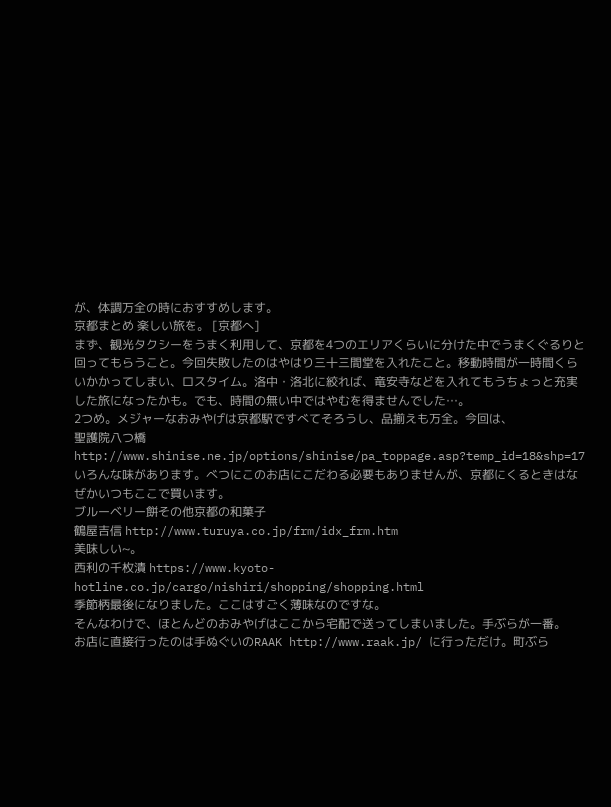が、体調万全の時におすすめします。
京都まとめ 楽しい旅を。 [京都へ]
まず、観光タクシーをうまく利用して、京都を4つのエリアくらいに分けた中でうまくぐるりと回ってもらうこと。今回失敗したのはやはり三十三間堂を入れたこと。移動時間が一時間くらいかかってしまい、ロスタイム。洛中・洛北に絞れば、竜安寺などを入れてもうちょっと充実した旅になったかも。でも、時間の無い中ではやむを得ませんでした…。
2つめ。メジャーなおみやげは京都駅ですべてそろうし、品揃えも万全。今回は、
聖護院八つ橋 http://www.shinise.ne.jp/options/shinise/pa_toppage.asp?temp_id=18&shp=17
いろんな味があります。べつにこのお店にこだわる必要もありませんが、京都にくるときはなぜかいつもここで買います。
ブルーベリー餅その他京都の和菓子
鶴屋吉信 http://www.turuya.co.jp/frm/idx_frm.htm
美味しい~。
西利の千枚漬 https://www.kyoto-hotline.co.jp/cargo/nishiri/shopping/shopping.html
季節柄最後になりました。ここはすごく薄味なのですな。
そんなわけで、ほとんどのおみやげはここから宅配で送ってしまいました。手ぶらが一番。
お店に直接行ったのは手ぬぐいのRAAK http://www.raak.jp/ に行っただけ。町ぶら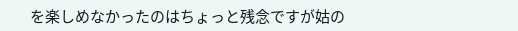を楽しめなかったのはちょっと残念ですが姑の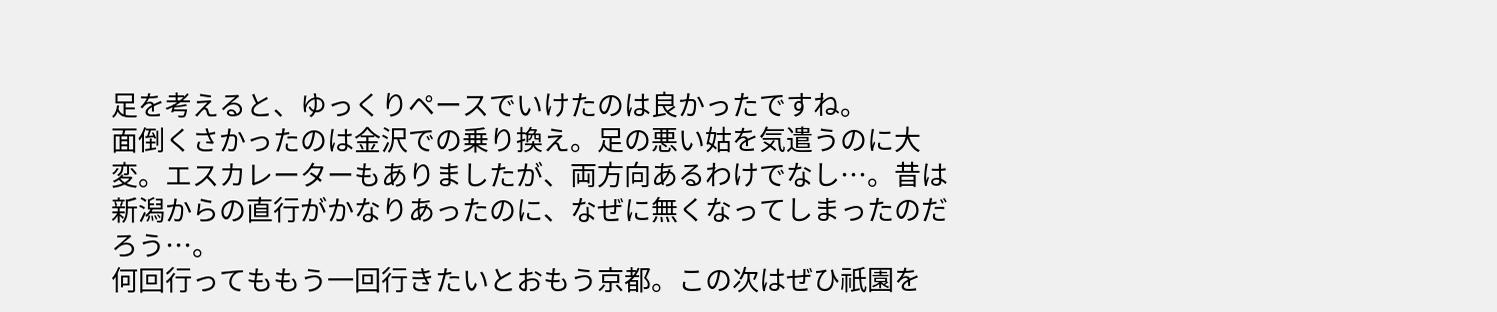足を考えると、ゆっくりペースでいけたのは良かったですね。
面倒くさかったのは金沢での乗り換え。足の悪い姑を気遣うのに大変。エスカレーターもありましたが、両方向あるわけでなし…。昔は新潟からの直行がかなりあったのに、なぜに無くなってしまったのだろう…。
何回行ってももう一回行きたいとおもう京都。この次はぜひ祇園を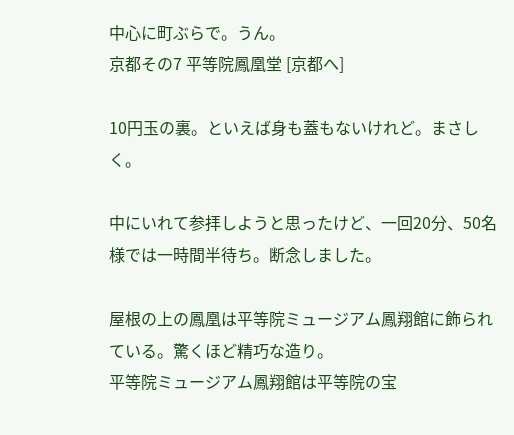中心に町ぶらで。うん。
京都その7 平等院鳳凰堂 [京都へ]

10円玉の裏。といえば身も蓋もないけれど。まさしく。

中にいれて参拝しようと思ったけど、一回20分、50名様では一時間半待ち。断念しました。

屋根の上の鳳凰は平等院ミュージアム鳳翔館に飾られている。驚くほど精巧な造り。
平等院ミュージアム鳳翔館は平等院の宝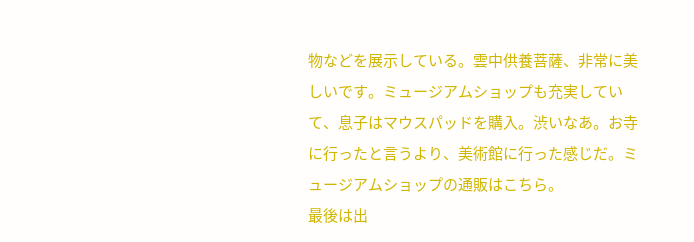物などを展示している。雲中供養菩薩、非常に美しいです。ミュージアムショップも充実していて、息子はマウスパッドを購入。渋いなあ。お寺に行ったと言うより、美術館に行った感じだ。ミュージアムショップの通販はこちら。
最後は出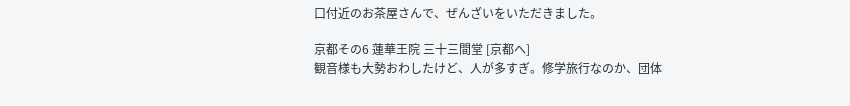口付近のお茶屋さんで、ぜんざいをいただきました。

京都その6 蓮華王院 三十三間堂 [京都へ]
観音様も大勢おわしたけど、人が多すぎ。修学旅行なのか、団体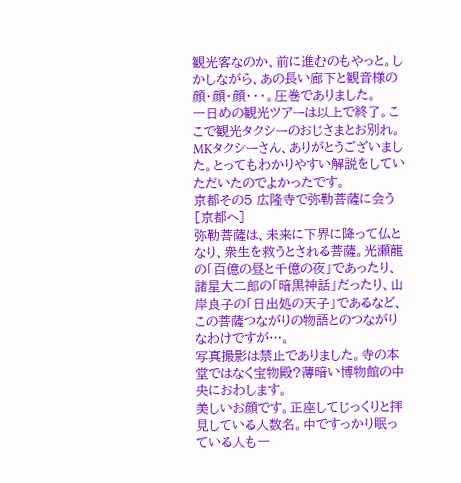観光客なのか、前に進むのもやっと。しかしながら、あの長い廊下と観音様の顔・顔・顔・・・。圧巻でありました。
一日めの観光ツアーは以上で終了。ここで観光タクシーのおじさまとお別れ。MKタクシーさん、ありがとうございました。とってもわかりやすい解説をしていただいたのでよかったです。
京都その5 広隆寺で弥勒菩薩に会う [京都へ]
弥勒菩薩は、未来に下界に降って仏となり、衆生を救うとされる菩薩。光瀬龍の「百億の昼と千億の夜」であったり、諸星大二郎の「暗黒神話」だったり、山岸良子の「日出処の天子」であるなど、この菩薩つながりの物語とのつながりなわけですが…。
写真撮影は禁止でありました。寺の本堂ではなく宝物殿?薄暗い博物館の中央におわします。
美しいお顔です。正座してじっくりと拝見している人数名。中ですっかり眠っている人も一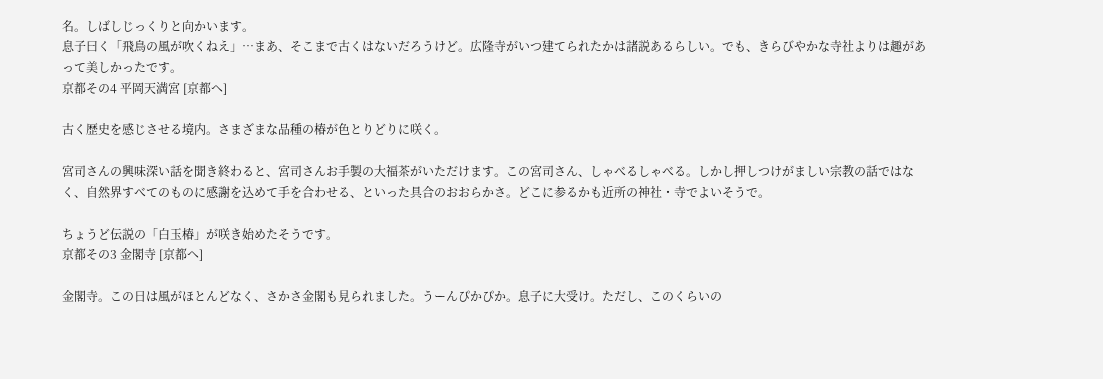名。しばしじっくりと向かいます。
息子曰く「飛鳥の風が吹くねえ」…まあ、そこまで古くはないだろうけど。広隆寺がいつ建てられたかは諸説あるらしい。でも、きらびやかな寺社よりは趣があって美しかったです。
京都その4 平岡天満宮 [京都へ]

古く歴史を感じさせる境内。さまざまな品種の椿が色とりどりに咲く。

宮司さんの興味深い話を聞き終わると、宮司さんお手製の大福茶がいただけます。この宮司さん、しゃべるしゃべる。しかし押しつけがましい宗教の話ではなく、自然界すべてのものに感謝を込めて手を合わせる、といった具合のおおらかさ。どこに参るかも近所の神社・寺でよいそうで。

ちょうど伝説の「白玉椿」が咲き始めたそうです。
京都その3 金閣寺 [京都へ]

金閣寺。この日は風がほとんどなく、さかさ金閣も見られました。うーんぴかぴか。息子に大受け。ただし、このくらいの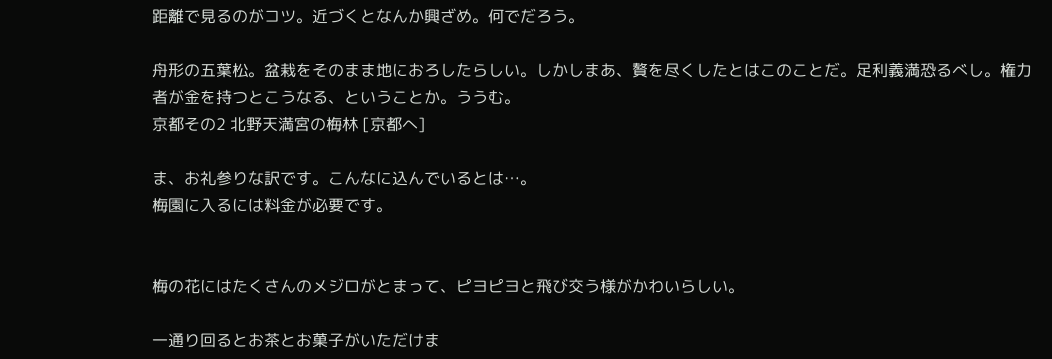距離で見るのがコツ。近づくとなんか興ざめ。何でだろう。

舟形の五葉松。盆栽をそのまま地におろしたらしい。しかしまあ、贅を尽くしたとはこのことだ。足利義満恐るべし。権力者が金を持つとこうなる、ということか。ううむ。
京都その2 北野天満宮の梅林 [京都へ]

ま、お礼参りな訳です。こんなに込んでいるとは…。
梅園に入るには料金が必要です。


梅の花にはたくさんのメジロがとまって、ピヨピヨと飛び交う様がかわいらしい。

一通り回るとお茶とお菓子がいただけま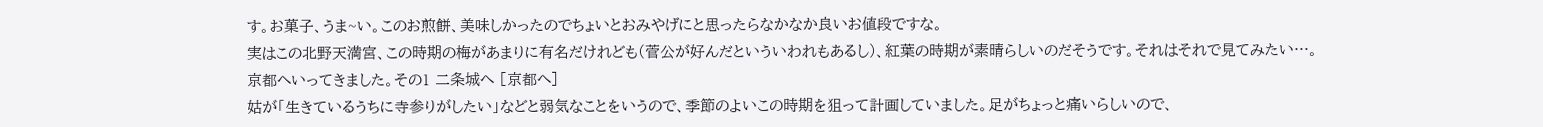す。お菓子、うま~い。このお煎餅、美味しかったのでちょいとおみやげにと思ったらなかなか良いお値段ですな。
実はこの北野天満宮、この時期の梅があまりに有名だけれども(菅公が好んだといういわれもあるし)、紅葉の時期が素晴らしいのだそうです。それはそれで見てみたい…。
京都へいってきました。その1 二条城へ [京都へ]
姑が「生きているうちに寺参りがしたい」などと弱気なことをいうので、季節のよいこの時期を狙って計画していました。足がちょっと痛いらしいので、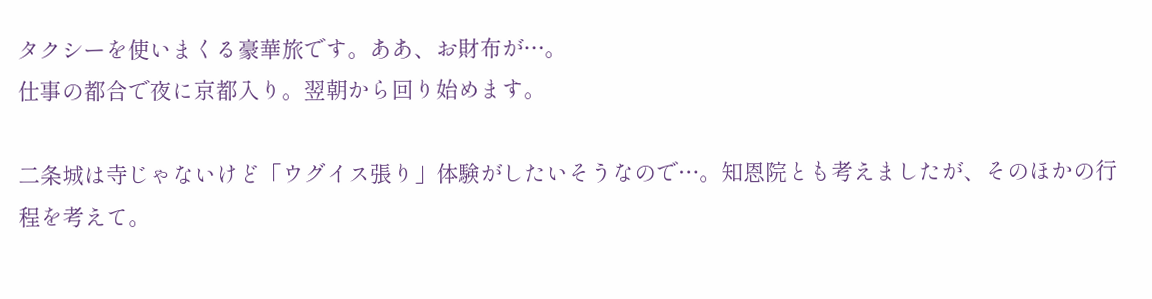タクシーを使いまくる豪華旅です。ああ、お財布が…。
仕事の都合で夜に京都入り。翌朝から回り始めます。

二条城は寺じゃないけど「ウグイス張り」体験がしたいそうなので…。知恩院とも考えましたが、そのほかの行程を考えて。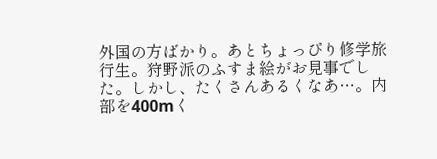外国の方ばかり。あとちょっぴり修学旅行生。狩野派のふすま絵がお見事でした。しかし、たくさんあるくなあ…。内部を400mく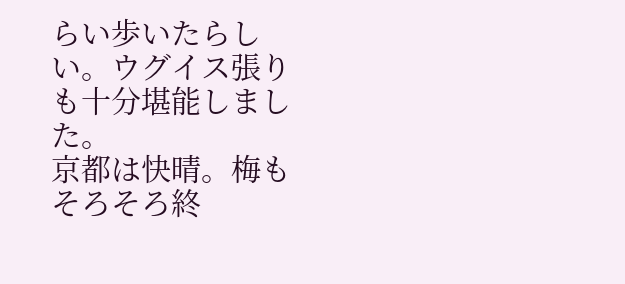らい歩いたらしい。ウグイス張りも十分堪能しました。
京都は快晴。梅もそろそろ終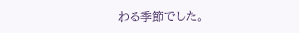わる季節でした。